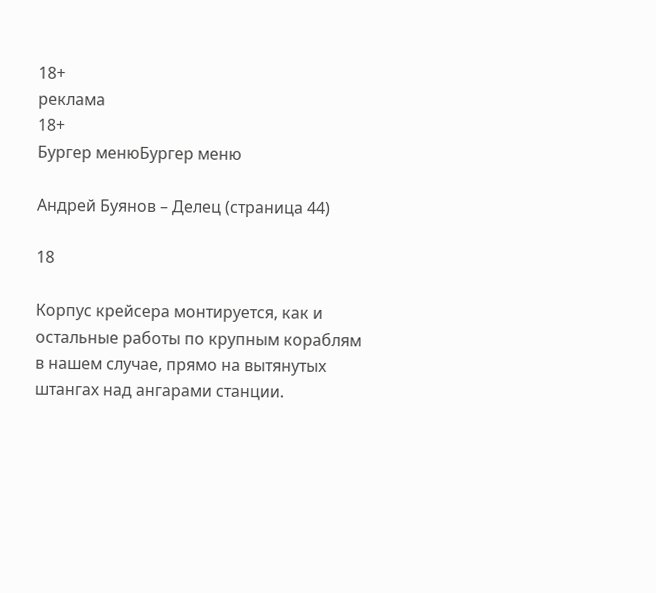18+
реклама
18+
Бургер менюБургер меню

Андрей Буянов – Делец (страница 44)

18

Корпус крейсера монтируется, как и остальные работы по крупным кораблям в нашем случае, прямо на вытянутых штангах над ангарами станции.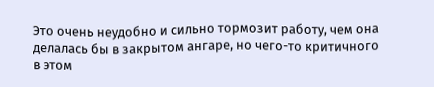Это очень неудобно и сильно тормозит работу, чем она делалась бы в закрытом ангаре, но чего-то критичного в этом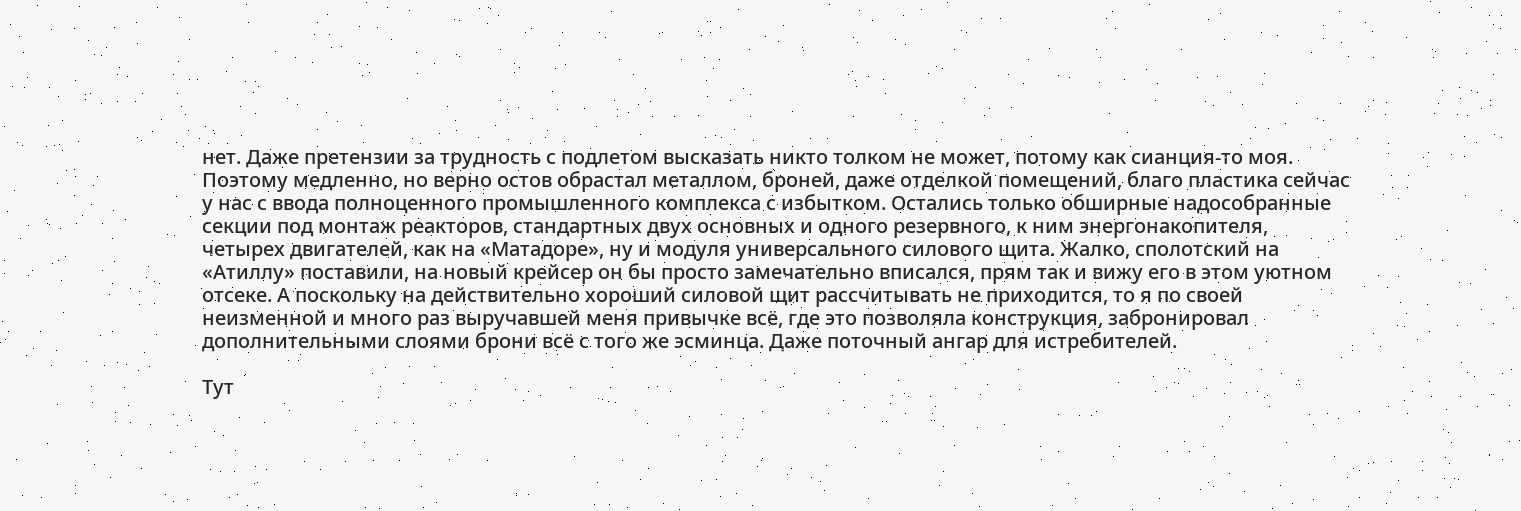нет. Даже претензии за трудность с подлетом высказать никто толком не может, потому как сианция-то моя. Поэтому медленно, но верно остов обрастал металлом, броней, даже отделкой помещений, благо пластика сейчас у нас с ввода полноценного промышленного комплекса с избытком. Остались только обширные надособранные секции под монтаж реакторов, стандартных двух основных и одного резервного, к ним энергонакопителя, четырех двигателей, как на «Матадоре», ну и модуля универсального силового щита. Жалко, сполотский на «Атиллу» поставили, на новый крейсер он бы просто замечательно вписался, прям так и вижу его в этом уютном отсеке. А поскольку на действительно хороший силовой щит рассчитывать не приходится, то я по своей неизменной и много раз выручавшей меня привычке всё, где это позволяла конструкция, забронировал дополнительными слоями брони всё с того же эсминца. Даже поточный ангар для истребителей.

Тут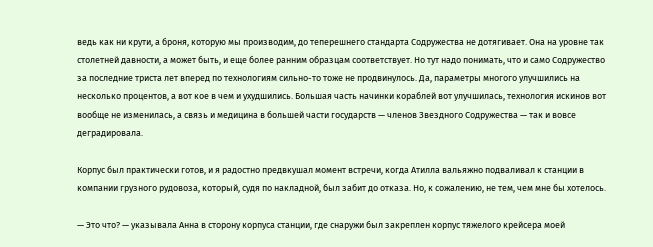ведь как ни крути, а броня, которую мы производим, до теперешнего стандарта Содружества не дотягивает. Она на уровне так столетней давности, а может быть, и еще более ранним образцам соответствует. Но тут надо понимать, что и само Содружество за последние триста лет вперед по технологиям сильно-то тоже не продвинулось. Да, параметры многого улучшились на несколько процентов, а вот кое в чем и ухудшились. Большая часть начинки кораблей вот улучшилась, технология искинов вот вообще не изменилась, а связь и медицина в большей части государств — членов Звездного Содружества — так и вовсе деградировала.

Корпус был практически готов, и я радостно предвкушал момент встречи, когда Атилла вальяжно подваливал к станции в компании грузного рудовоза, который, судя по накладной, был забит до отказа. Но, к сожалению, не тем, чем мне бы хотелось.

— Это что? — указывала Анна в сторону корпуса станции, где снаружи был закреплен корпус тяжелого крейсера моей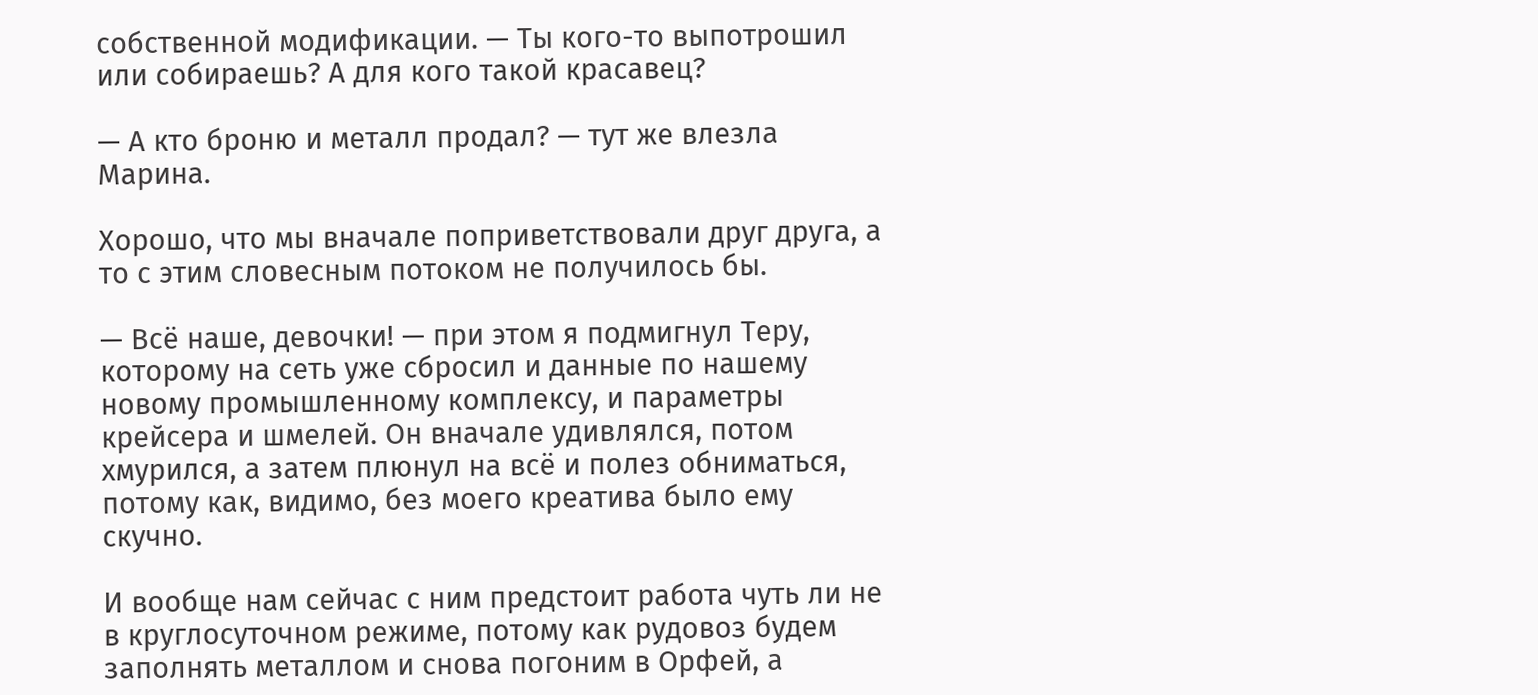собственной модификации. — Ты кого-то выпотрошил или собираешь? А для кого такой красавец?

— А кто броню и металл продал? — тут же влезла Марина.

Хорошо, что мы вначале поприветствовали друг друга, а то с этим словесным потоком не получилось бы.

— Всё наше, девочки! — при этом я подмигнул Теру, которому на сеть уже сбросил и данные по нашему новому промышленному комплексу, и параметры крейсера и шмелей. Он вначале удивлялся, потом хмурился, а затем плюнул на всё и полез обниматься, потому как, видимо, без моего креатива было ему скучно.

И вообще нам сейчас с ним предстоит работа чуть ли не в круглосуточном режиме, потому как рудовоз будем заполнять металлом и снова погоним в Орфей, а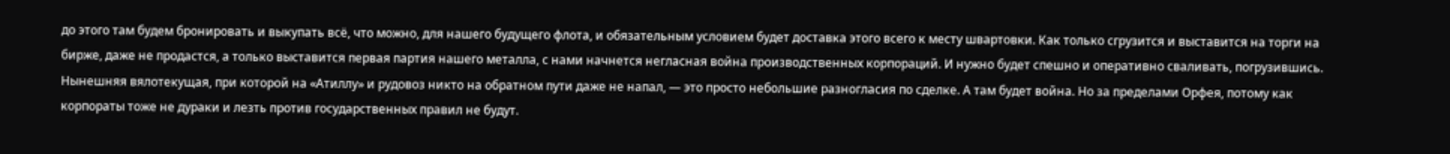до этого там будем бронировать и выкупать всё, что можно, для нашего будущего флота, и обязательным условием будет доставка этого всего к месту швартовки. Как только сгрузится и выставится на торги на бирже, даже не продастся, а только выставится первая партия нашего металла, с нами начнется негласная война производственных корпораций. И нужно будет спешно и оперативно сваливать, погрузившись. Нынешняя вялотекущая, при которой на «Атиллу» и рудовоз никто на обратном пути даже не напал, — это просто небольшие разногласия по сделке. А там будет война. Но за пределами Орфея, потому как корпораты тоже не дураки и лезть против государственных правил не будут.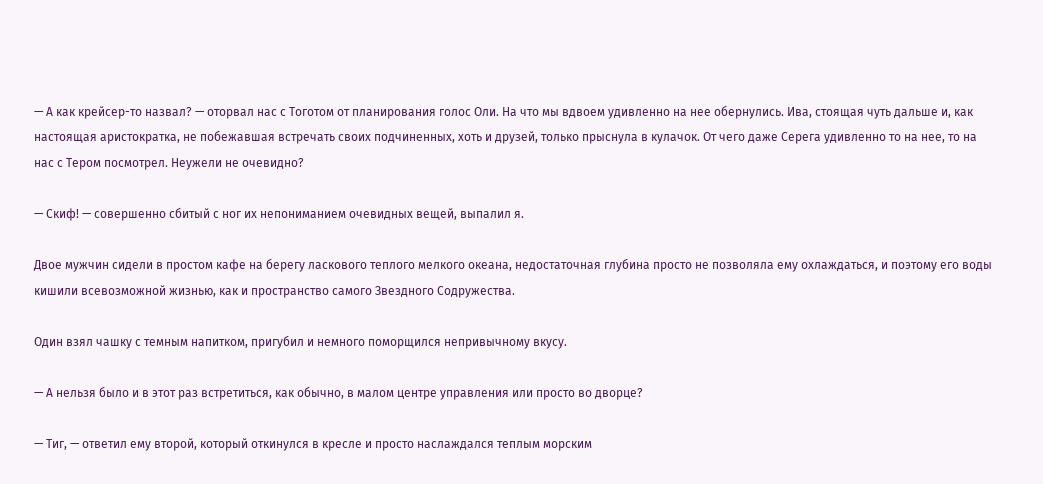— А как крейсер-то назвал? — оторвал нас с Тоготом от планирования голос Оли. На что мы вдвоем удивленно на нее обернулись. Ива, стоящая чуть дальше и, как настоящая аристократка, не побежавшая встречать своих подчиненных, хоть и друзей, только прыснула в кулачок. От чего даже Серега удивленно то на нее, то на нас с Тером посмотрел. Неужели не очевидно?

— Скиф! — совершенно сбитый с ног их непониманием очевидных вещей, выпалил я.

Двое мужчин сидели в простом кафе на берегу ласкового теплого мелкого океана, недостаточная глубина просто не позволяла ему охлаждаться, и поэтому его воды кишили всевозможной жизнью, как и пространство самого Звездного Содружества.

Один взял чашку с темным напитком, пригубил и немного поморщился непривычному вкусу.

— А нельзя было и в этот раз встретиться, как обычно, в малом центре управления или просто во дворце?

— Тиг, — ответил ему второй, который откинулся в кресле и просто наслаждался теплым морским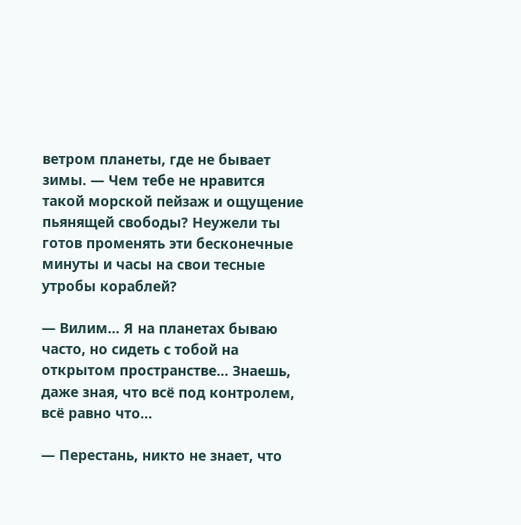ветром планеты, где не бывает зимы. — Чем тебе не нравится такой морской пейзаж и ощущение пьянящей свободы? Неужели ты готов променять эти бесконечные минуты и часы на свои тесные утробы кораблей?

— Вилим… Я на планетах бываю часто, но сидеть с тобой на открытом пространстве… Знаешь, даже зная, что всё под контролем, всё равно что…

— Перестань, никто не знает, что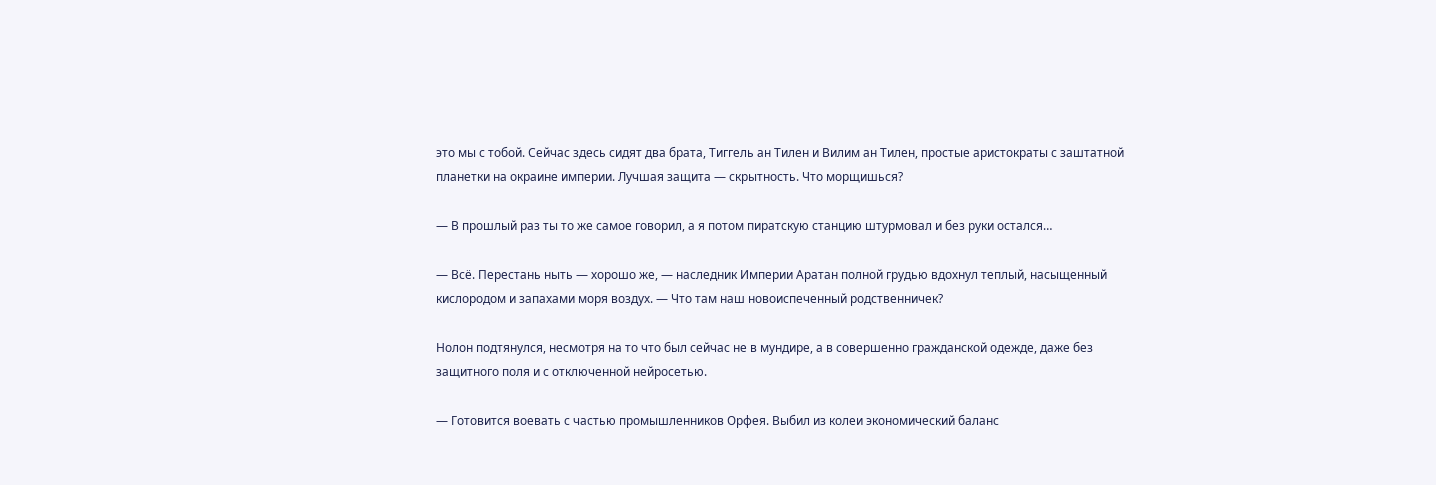это мы с тобой. Сейчас здесь сидят два брата, Тиггель ан Тилен и Вилим ан Тилен, простые аристократы с заштатной планетки на окраине империи. Лучшая защита — скрытность. Что морщишься?

— В прошлый раз ты то же самое говорил, а я потом пиратскую станцию штурмовал и без руки остался…

— Всё. Перестань ныть — хорошо же, — наследник Империи Аратан полной грудью вдохнул теплый, насыщенный кислородом и запахами моря воздух. — Что там наш новоиспеченный родственничек?

Нолон подтянулся, несмотря на то что был сейчас не в мундире, а в совершенно гражданской одежде, даже без защитного поля и с отключенной нейросетью.

— Готовится воевать с частью промышленников Орфея. Выбил из колеи экономический баланс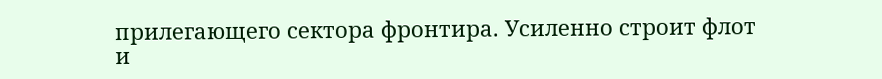прилегающего сектора фронтира. Усиленно строит флот и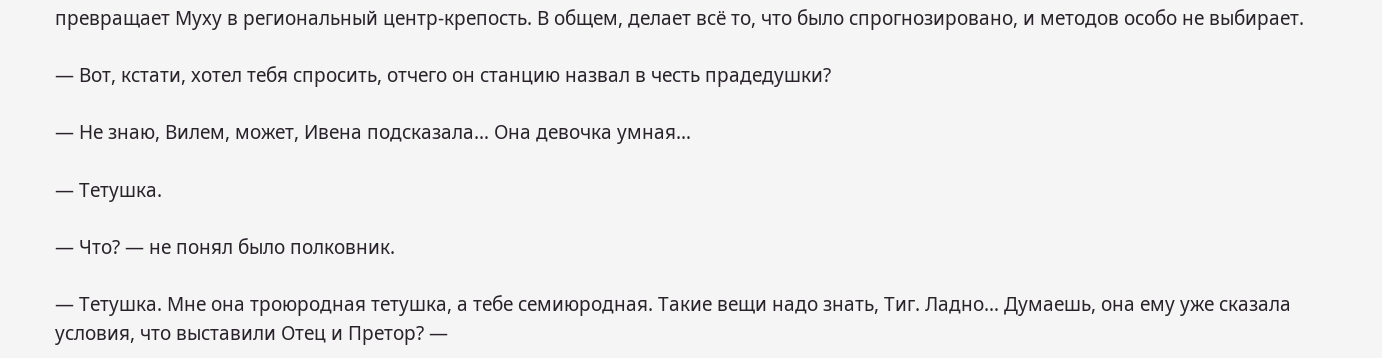превращает Муху в региональный центр-крепость. В общем, делает всё то, что было спрогнозировано, и методов особо не выбирает.

— Вот, кстати, хотел тебя спросить, отчего он станцию назвал в честь прадедушки?

— Не знаю, Вилем, может, Ивена подсказала… Она девочка умная…

— Тетушка.

— Что? — не понял было полковник.

— Тетушка. Мне она троюродная тетушка, а тебе семиюродная. Такие вещи надо знать, Тиг. Ладно… Думаешь, она ему уже сказала условия, что выставили Отец и Претор? —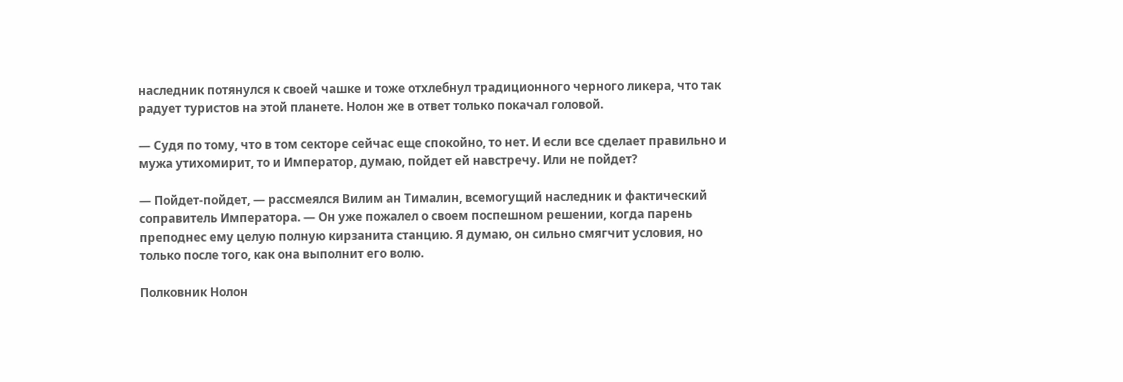наследник потянулся к своей чашке и тоже отхлебнул традиционного черного ликера, что так радует туристов на этой планете. Нолон же в ответ только покачал головой.

— Судя по тому, что в том секторе сейчас еще спокойно, то нет. И если все сделает правильно и мужа утихомирит, то и Император, думаю, пойдет ей навстречу. Или не пойдет?

— Пойдет-пойдет, — рассмеялся Вилим ан Тималин, всемогущий наследник и фактический соправитель Императора. — Он уже пожалел о своем поспешном решении, когда парень преподнес ему целую полную кирзанита станцию. Я думаю, он сильно смягчит условия, но только после того, как она выполнит его волю.

Полковник Нолон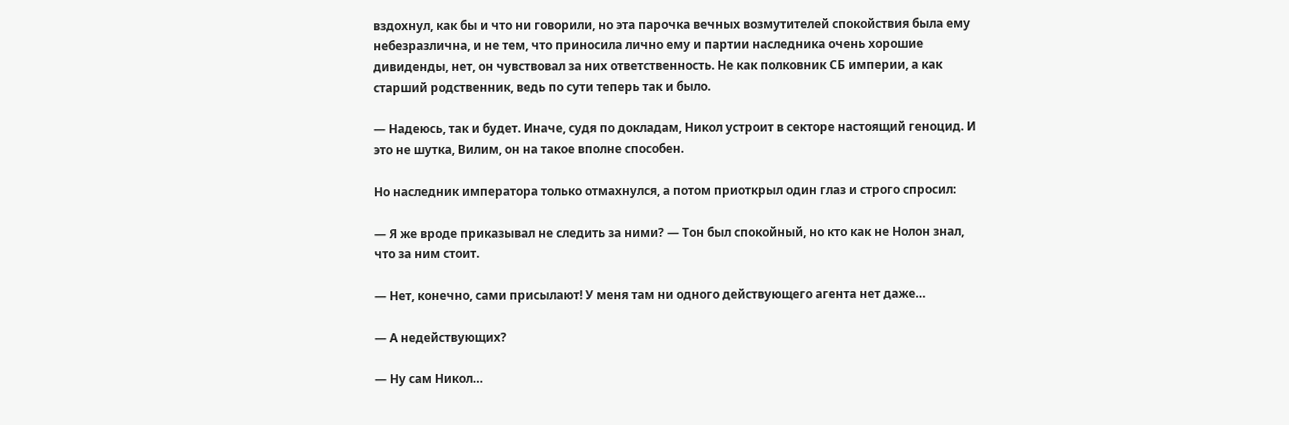вздохнул, как бы и что ни говорили, но эта парочка вечных возмутителей спокойствия была ему небезразлична, и не тем, что приносила лично ему и партии наследника очень хорошие дивиденды, нет, он чувствовал за них ответственность. Не как полковник СБ империи, а как старший родственник, ведь по сути теперь так и было.

— Надеюсь, так и будет. Иначе, судя по докладам, Никол устроит в секторе настоящий геноцид. И это не шутка, Вилим, он на такое вполне способен.

Но наследник императора только отмахнулся, а потом приоткрыл один глаз и строго спросил:

— Я же вроде приказывал не следить за ними? — Тон был спокойный, но кто как не Нолон знал, что за ним стоит.

— Нет, конечно, сами присылают! У меня там ни одного действующего агента нет даже…

— А недействующих?

— Ну сам Никол…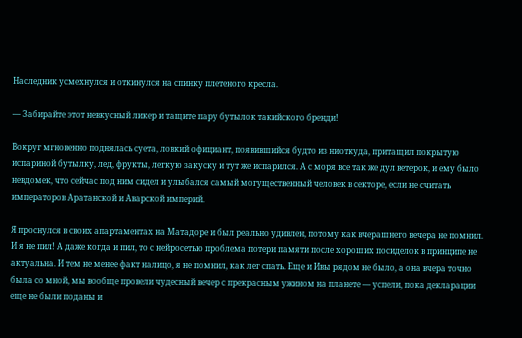Наследник усмехнулся и откинулся на спинку плетеного кресла.

— Забирайте этот невкусный ликер и тащите пару бутылок такийского бренди!

Вокруг мгновенно поднялась суета, ловкий официант, появившийся будто из ниоткуда, притащил покрытую испариной бутылку, лед, фрукты, легкую закуску и тут же испарился. А с моря все так же дул ветерок, и ему было невдомек, что сейчас под ним сидел и улыбался самый могущественный человек в секторе, если не считать императоров Аратанской и Аварской империй.

Я проснулся в своих апартаментах на Матадоре и был реально удивлен, потому как вчерашнего вечера не помнил. И я не пил! А даже когда и пил, то с нейросетью проблема потери памяти после хороших посиделок в принципе не актуальна. И тем не менее факт налицо, я не помнил, как лег спать. Еще и Ивы рядом не было, а она вчера точно была со мной, мы вообще провели чудесный вечер с прекрасным ужином на планете — успели, пока декларации еще не были поданы и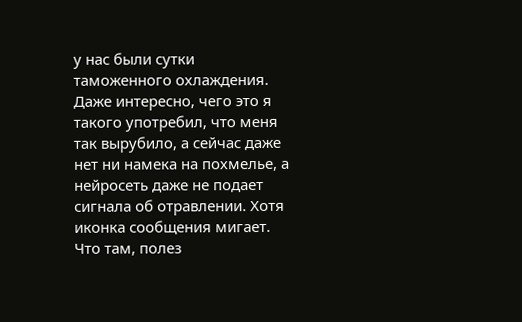у нас были сутки таможенного охлаждения. Даже интересно, чего это я такого употребил, что меня так вырубило, а сейчас даже нет ни намека на похмелье, а нейросеть даже не подает сигнала об отравлении. Хотя иконка сообщения мигает. Что там, полез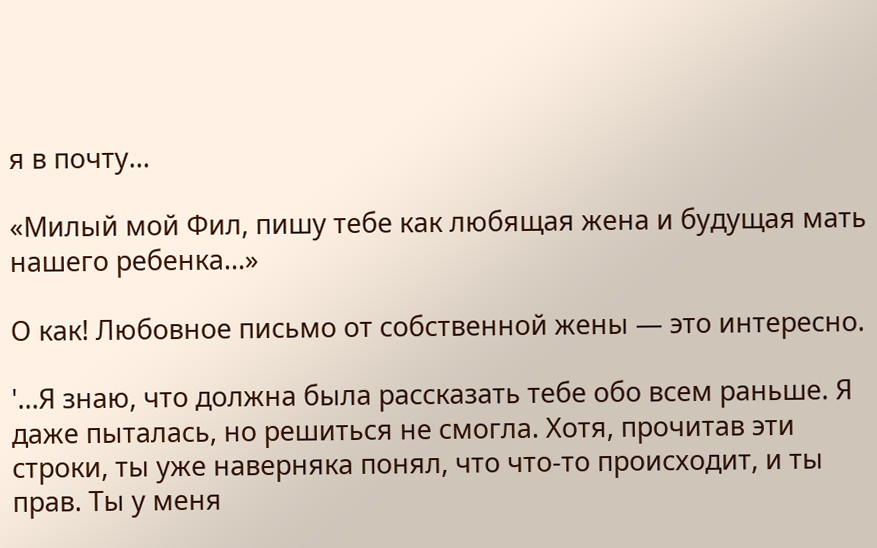я в почту…

«Милый мой Фил, пишу тебе как любящая жена и будущая мать нашего ребенка…»

О как! Любовное письмо от собственной жены — это интересно.

'…Я знаю, что должна была рассказать тебе обо всем раньше. Я даже пыталась, но решиться не смогла. Хотя, прочитав эти строки, ты уже наверняка понял, что что-то происходит, и ты прав. Ты у меня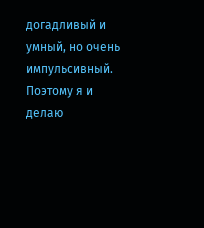догадливый и умный, но очень импульсивный. Поэтому я и делаю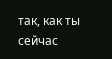так, как ты сейчас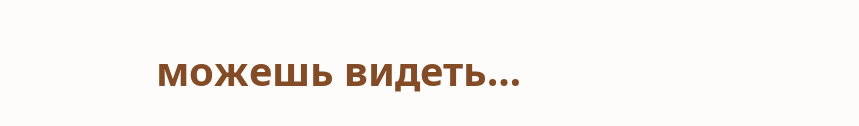можешь видеть…